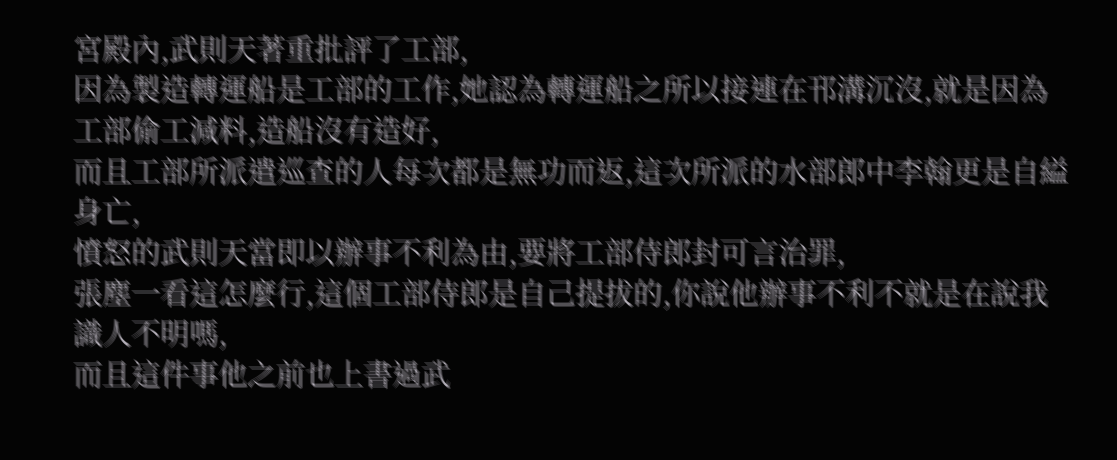宮殿內,武則天著重批評了工部,
因為製造轉運船是工部的工作,她認為轉運船之所以接連在邗溝沉沒,就是因為工部偷工減料,造船沒有造好,
而且工部所派遣巡查的人每次都是無功而返,這次所派的水部郎中李翰更是自縊身亡,
憤怒的武則天當即以辦事不利為由,要將工部侍郎封可言治罪,
張塵一看這怎麼行,這個工部侍郎是自己提拔的,你說他辦事不利不就是在說我識人不明嗎,
而且這件事他之前也上書過武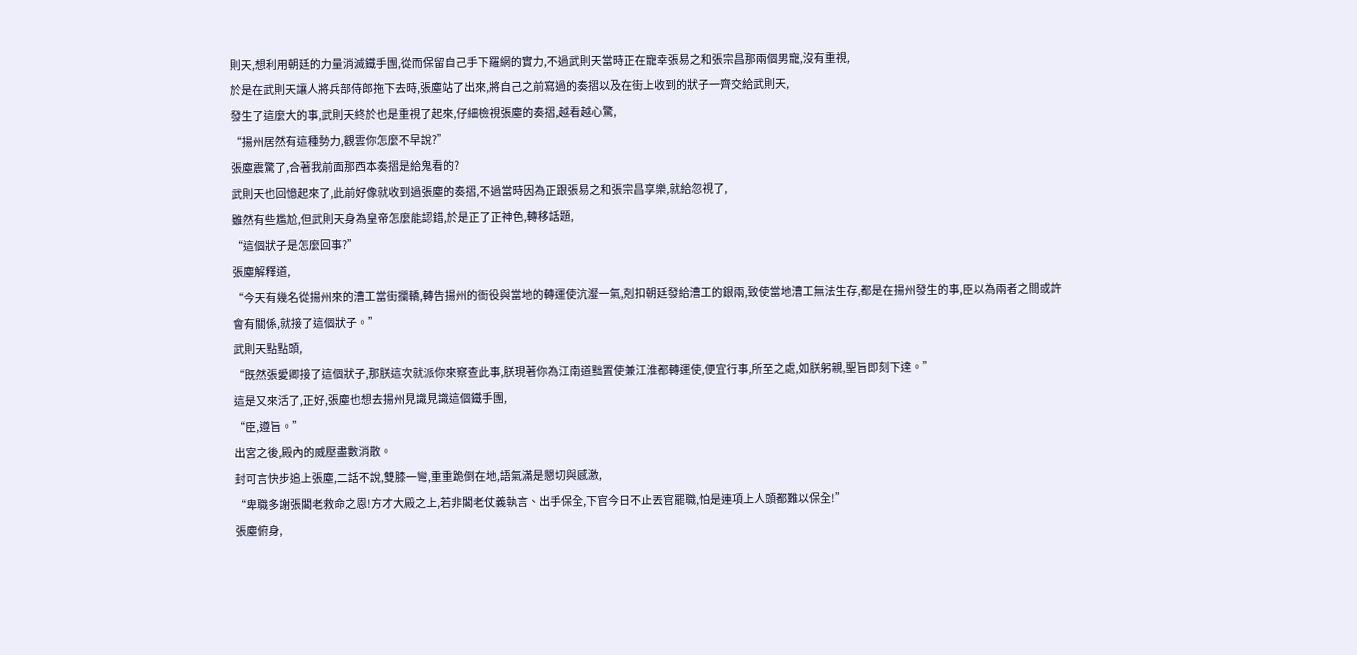則天,想利用朝廷的力量消滅鐵手團,從而保留自己手下羅網的實力,不過武則天當時正在寵幸張易之和張宗昌那兩個男寵,沒有重視,
於是在武則天讓人將兵部侍郎拖下去時,張塵站了出來,將自己之前寫過的奏摺以及在街上收到的狀子一齊交給武則天,
發生了這麼大的事,武則天終於也是重視了起來,仔細檢視張塵的奏摺,越看越心驚,
“揚州居然有這種勢力,觀雲你怎麼不早說?”
張塵震驚了,合著我前面那西本奏摺是給鬼看的?
武則天也回憶起來了,此前好像就收到過張塵的奏摺,不過當時因為正跟張易之和張宗昌享樂,就給忽視了,
雖然有些尷尬,但武則天身為皇帝怎麼能認錯,於是正了正神色,轉移話題,
“這個狀子是怎麼回事?”
張塵解釋道,
“今天有幾名從揚州來的漕工當街攔轎,轉告揚州的衙役與當地的轉運使沆瀣一氣,剋扣朝廷發給漕工的銀兩,致使當地漕工無法生存,都是在揚州發生的事,臣以為兩者之間或許會有關係,就接了這個狀子。”
武則天點點頭,
“既然張愛卿接了這個狀子,那朕這次就派你來察查此事,朕現著你為江南道黜置使兼江淮都轉運使,便宜行事,所至之處,如朕躬親,聖旨即刻下達。”
這是又來活了,正好,張塵也想去揚州見識見識這個鐵手團,
“臣,遵旨。”
出宮之後,殿內的威壓盡數消散。
封可言快步追上張塵,二話不說,雙膝一彎,重重跪倒在地,語氣滿是懇切與感激,
“卑職多謝張閣老救命之恩!方才大殿之上,若非閣老仗義執言、出手保全,下官今日不止丟官罷職,怕是連項上人頭都難以保全!”
張塵俯身,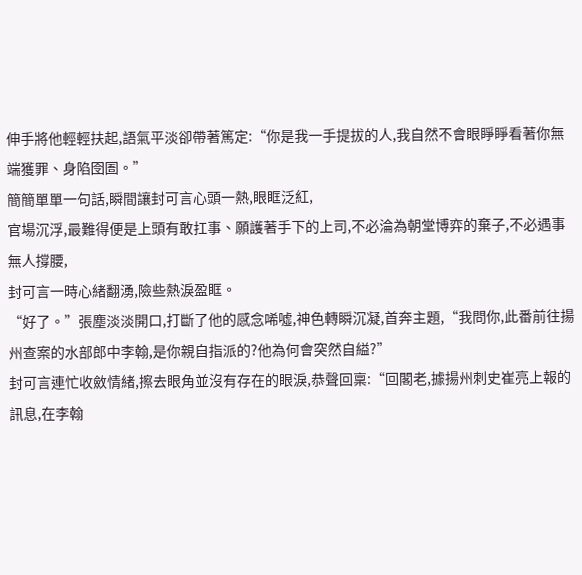伸手將他輕輕扶起,語氣平淡卻帶著篤定:“你是我一手提拔的人,我自然不會眼睜睜看著你無端獲罪、身陷囹圄。”
簡簡單單一句話,瞬間讓封可言心頭一熱,眼眶泛紅,
官場沉浮,最難得便是上頭有敢扛事、願護著手下的上司,不必淪為朝堂博弈的棄子,不必遇事無人撐腰,
封可言一時心緒翻湧,險些熱淚盈眶。
“好了。”張塵淡淡開口,打斷了他的感念唏噓,神色轉瞬沉凝,首奔主題,“我問你,此番前往揚州查案的水部郎中李翰,是你親自指派的?他為何會突然自縊?”
封可言連忙收斂情緒,擦去眼角並沒有存在的眼淚,恭聲回稟:“回閣老,據揚州刺史崔亮上報的訊息,在李翰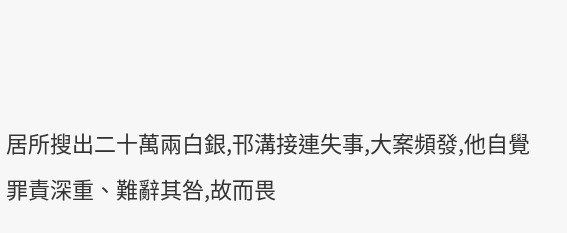居所搜出二十萬兩白銀,邗溝接連失事,大案頻發,他自覺罪責深重、難辭其咎,故而畏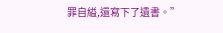罪自縊,還寫下了遺書。”